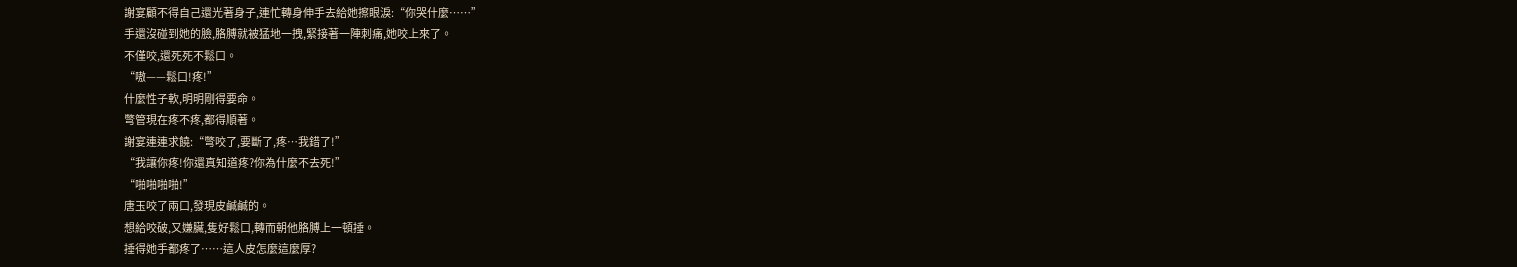謝宴顧不得自己還光著身子,連忙轉身伸手去給她擦眼淚:“你哭什麼……”
手還沒碰到她的臉,胳膊就被猛地一拽,緊接著一陣刺痛,她咬上來了。
不僅咬,還死死不鬆口。
“嗷——鬆口!疼!”
什麼性子軟,明明剛得要命。
彆管現在疼不疼,都得順著。
謝宴連連求饒:“彆咬了,要斷了,疼…我錯了!”
“我讓你疼!你還真知道疼?你為什麼不去死!”
“啪啪啪啪!”
唐玉咬了兩口,發現皮鹹鹹的。
想給咬破,又嫌臟,隻好鬆口,轉而朝他胳膊上一頓捶。
捶得她手都疼了……這人皮怎麼這麼厚?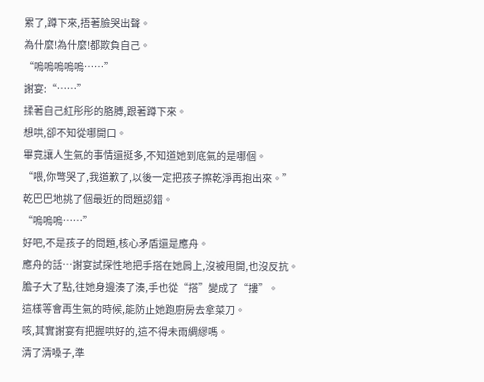累了,蹲下來,捂著臉哭出聲。
為什麼!為什麼!都欺負自己。
“嗚嗚嗚嗚嗚……”
謝宴:“……”
揉著自己紅彤彤的胳膊,跟著蹲下來。
想哄,卻不知從哪開口。
畢竟讓人生氣的事情還挺多,不知道她到底氣的是哪個。
“喂,你彆哭了,我道歉了,以後一定把孩子擦乾淨再抱出來。”
乾巴巴地挑了個最近的問題認錯。
“嗚嗚嗚……”
好吧,不是孩子的問題,核心矛盾還是應舟。
應舟的話…謝宴試探性地把手搭在她肩上,沒被甩開,也沒反抗。
膽子大了點,往她身邊湊了湊,手也從“搭”變成了“摟”。
這樣等會再生氣的時候,能防止她跑廚房去拿菜刀。
咳,其實謝宴有把握哄好的,這不得未雨綢繆嗎。
清了清嗓子,準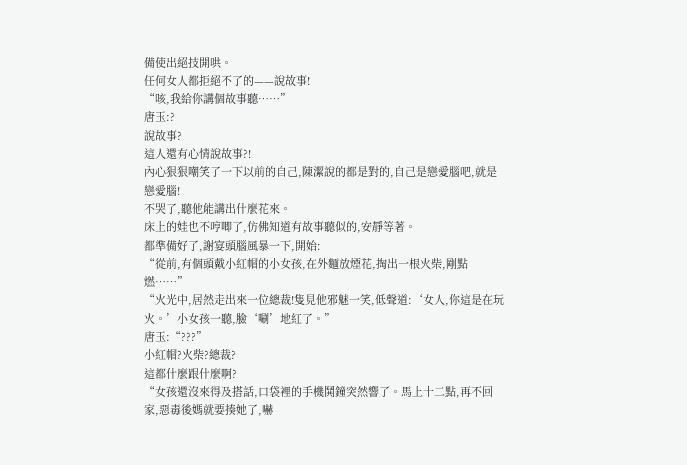備使出絕技開哄。
任何女人都拒絕不了的——說故事!
“咳,我給你講個故事聽……”
唐玉:?
說故事?
這人還有心情說故事?!
內心狠狠嘲笑了一下以前的自己,陳潔說的都是對的,自己是戀愛腦吧,就是戀愛腦!
不哭了,聽他能講出什麼花來。
床上的娃也不哼唧了,仿佛知道有故事聽似的,安靜等著。
都準備好了,謝宴頭腦風暴一下,開始:
“從前,有個頭戴小紅帽的小女孩,在外麵放煙花,掏出一根火柴,剛點燃……”
“火光中,居然走出來一位總裁!隻見他邪魅一笑,低聲道:‘女人,你這是在玩火。’小女孩一聽,臉‘唰’地紅了。”
唐玉:“???”
小紅帽?火柴?總裁?
這都什麼跟什麼啊?
“女孩還沒來得及搭話,口袋裡的手機鬨鐘突然響了。馬上十二點,再不回家,惡毒後媽就要揍她了,嚇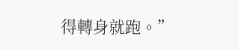得轉身就跑。”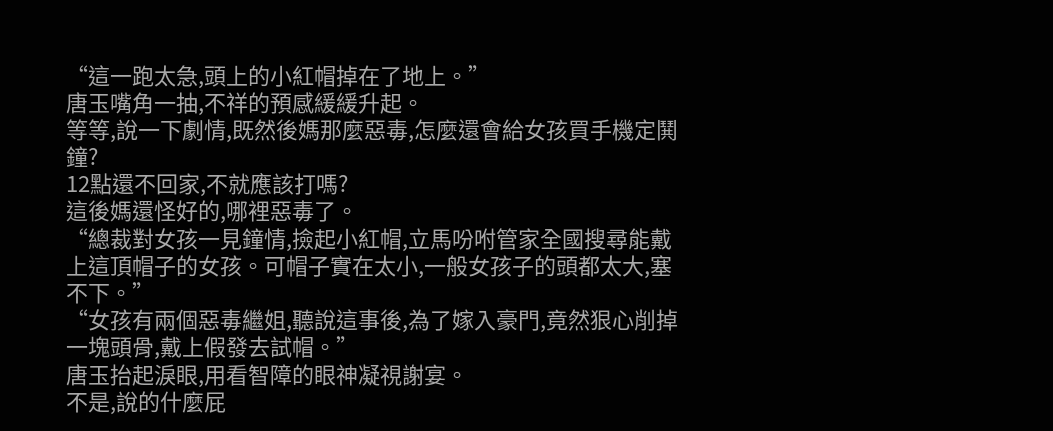“這一跑太急,頭上的小紅帽掉在了地上。”
唐玉嘴角一抽,不祥的預感緩緩升起。
等等,說一下劇情,既然後媽那麼惡毒,怎麼還會給女孩買手機定鬨鐘?
12點還不回家,不就應該打嗎?
這後媽還怪好的,哪裡惡毒了。
“總裁對女孩一見鐘情,撿起小紅帽,立馬吩咐管家全國搜尋能戴上這頂帽子的女孩。可帽子實在太小,一般女孩子的頭都太大,塞不下。”
“女孩有兩個惡毒繼姐,聽說這事後,為了嫁入豪門,竟然狠心削掉一塊頭骨,戴上假發去試帽。”
唐玉抬起淚眼,用看智障的眼神凝視謝宴。
不是,說的什麼屁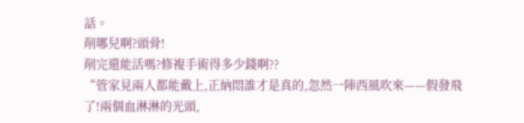話。
削哪兒啊?頭骨!
削完還能活嗎?修複手術得多少錢啊??
“管家見兩人都能戴上,正納悶誰才是真的,忽然一陣西風吹來——假發飛了!兩個血淋淋的光頭,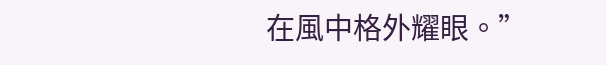在風中格外耀眼。”